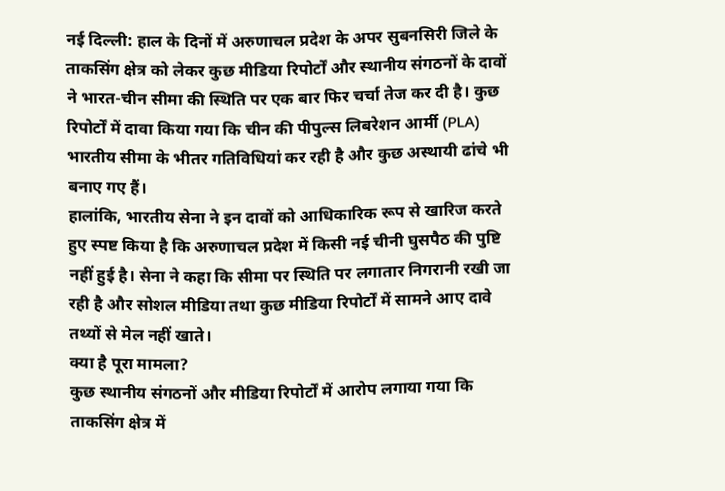नई दिल्ली: हाल के दिनों में अरुणाचल प्रदेश के अपर सुबनसिरी जिले के ताकसिंग क्षेत्र को लेकर कुछ मीडिया रिपोर्टों और स्थानीय संगठनों के दावों ने भारत-चीन सीमा की स्थिति पर एक बार फिर चर्चा तेज कर दी है। कुछ रिपोर्टों में दावा किया गया कि चीन की पीपुल्स लिबरेशन आर्मी (PLA) भारतीय सीमा के भीतर गतिविधियां कर रही है और कुछ अस्थायी ढांचे भी बनाए गए हैं।
हालांकि, भारतीय सेना ने इन दावों को आधिकारिक रूप से खारिज करते हुए स्पष्ट किया है कि अरुणाचल प्रदेश में किसी नई चीनी घुसपैठ की पुष्टि नहीं हुई है। सेना ने कहा कि सीमा पर स्थिति पर लगातार निगरानी रखी जा रही है और सोशल मीडिया तथा कुछ मीडिया रिपोर्टों में सामने आए दावे तथ्यों से मेल नहीं खाते।
क्या है पूरा मामला?
कुछ स्थानीय संगठनों और मीडिया रिपोर्टों में आरोप लगाया गया कि ताकसिंग क्षेत्र में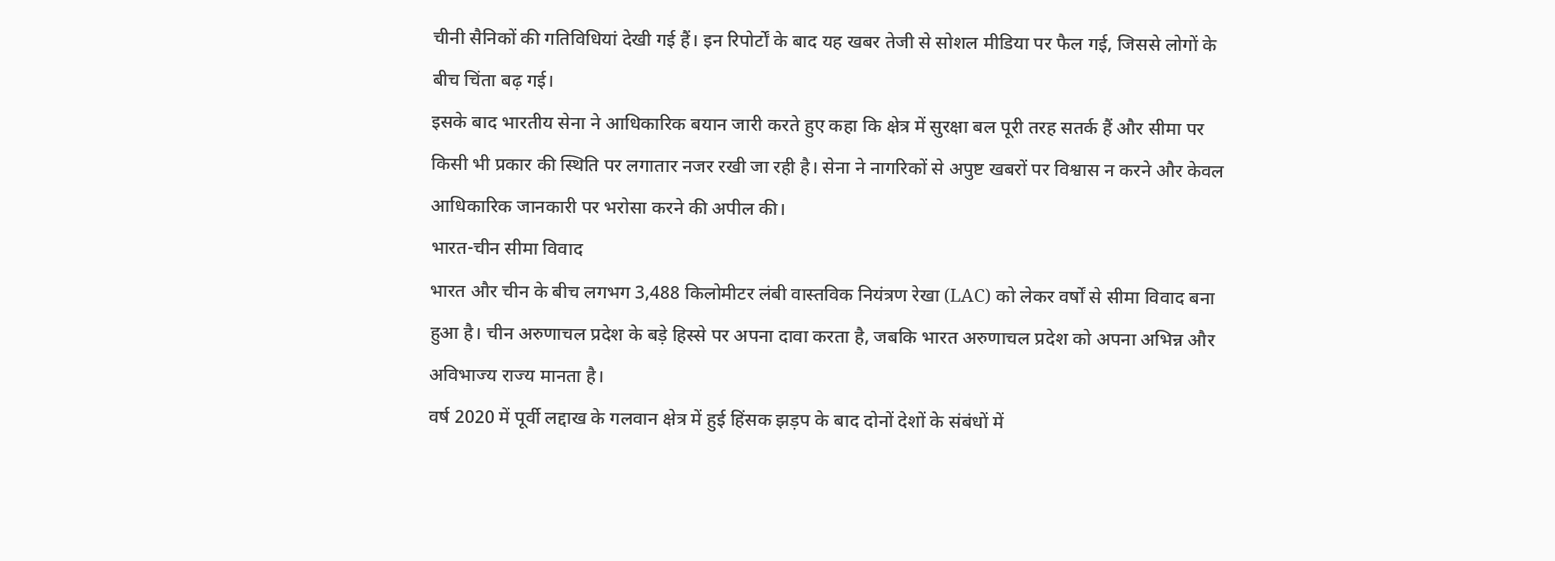चीनी सैनिकों की गतिविधियां देखी गई हैं। इन रिपोर्टों के बाद यह खबर तेजी से सोशल मीडिया पर फैल गई, जिससे लोगों के बीच चिंता बढ़ गई।
इसके बाद भारतीय सेना ने आधिकारिक बयान जारी करते हुए कहा कि क्षेत्र में सुरक्षा बल पूरी तरह सतर्क हैं और सीमा पर किसी भी प्रकार की स्थिति पर लगातार नजर रखी जा रही है। सेना ने नागरिकों से अपुष्ट खबरों पर विश्वास न करने और केवल आधिकारिक जानकारी पर भरोसा करने की अपील की।
भारत-चीन सीमा विवाद
भारत और चीन के बीच लगभग 3,488 किलोमीटर लंबी वास्तविक नियंत्रण रेखा (LAC) को लेकर वर्षों से सीमा विवाद बना हुआ है। चीन अरुणाचल प्रदेश के बड़े हिस्से पर अपना दावा करता है, जबकि भारत अरुणाचल प्रदेश को अपना अभिन्न और अविभाज्य राज्य मानता है।
वर्ष 2020 में पूर्वी लद्दाख के गलवान क्षेत्र में हुई हिंसक झड़प के बाद दोनों देशों के संबंधों में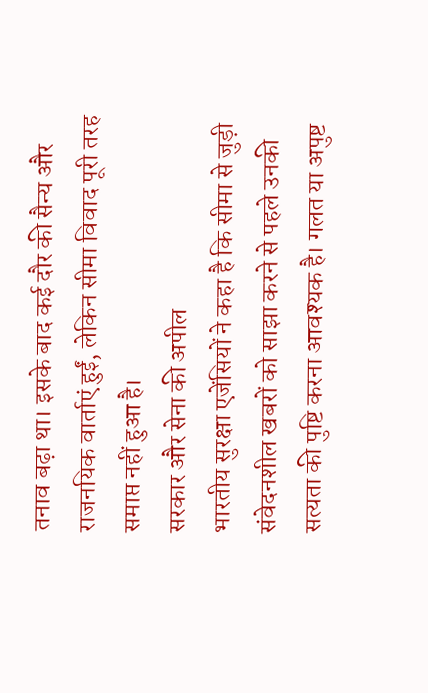तनाव बढ़ा था। इसके बाद कई दौर की सैन्य और राजनयिक वार्ताएं हुईं, लेकिन सीमा विवाद पूरी तरह समाप्त नहीं हुआ है।
सरकार और सेना की अपील
भारतीय सुरक्षा एजेंसियों ने कहा है कि सीमा से जुड़ी संवेदनशील खबरों को साझा करने से पहले उनकी सत्यता की पुष्टि करना आवश्यक है। गलत या अपुष्ट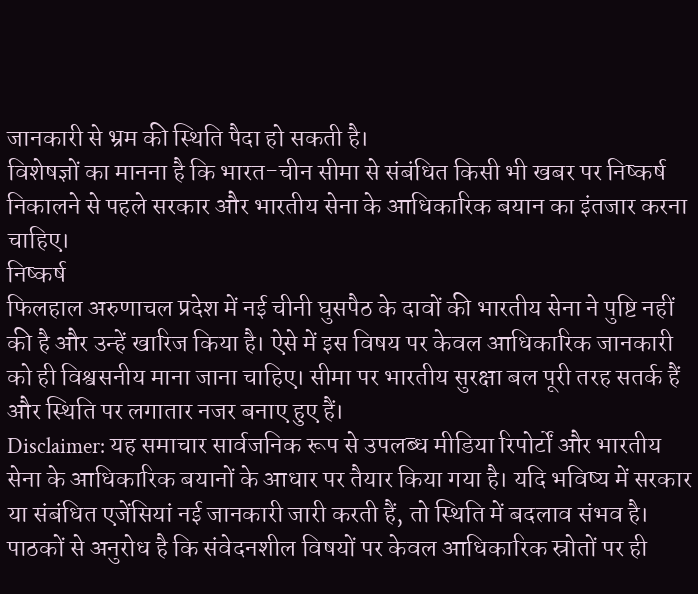जानकारी से भ्रम की स्थिति पैदा हो सकती है।
विशेषज्ञों का मानना है कि भारत-चीन सीमा से संबंधित किसी भी खबर पर निष्कर्ष निकालने से पहले सरकार और भारतीय सेना के आधिकारिक बयान का इंतजार करना चाहिए।
निष्कर्ष
फिलहाल अरुणाचल प्रदेश में नई चीनी घुसपैठ के दावों की भारतीय सेना ने पुष्टि नहीं की है और उन्हें खारिज किया है। ऐसे में इस विषय पर केवल आधिकारिक जानकारी को ही विश्वसनीय माना जाना चाहिए। सीमा पर भारतीय सुरक्षा बल पूरी तरह सतर्क हैं और स्थिति पर लगातार नजर बनाए हुए हैं।
Disclaimer: यह समाचार सार्वजनिक रूप से उपलब्ध मीडिया रिपोर्टों और भारतीय सेना के आधिकारिक बयानों के आधार पर तैयार किया गया है। यदि भविष्य में सरकार या संबंधित एजेंसियां नई जानकारी जारी करती हैं, तो स्थिति में बदलाव संभव है। पाठकों से अनुरोध है कि संवेदनशील विषयों पर केवल आधिकारिक स्रोतों पर ही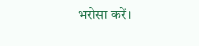भरोसा करें।